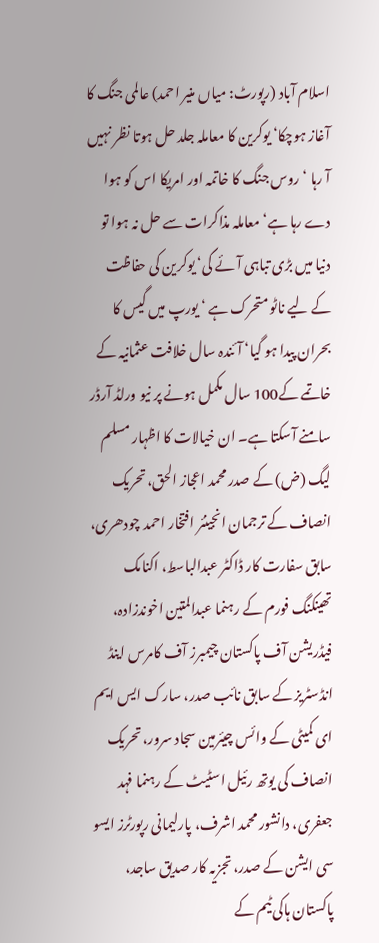اسلام آباد (رپورٹ: میاں منیر احمد) عالمی جنگ کا آغاز ہوچکا‘ یوکرین کا معاملہ جلد حل ہوتا نظر نہیں آ رہا ‘ روس جنگ کا خاتمہ اور امریکا اس کو ہوا دے رہا ہے‘ معاملہ مذاکرات سے حل نہ ہوا تو دنیا میں بڑی تباہی آئے گی‘ یوکرین کی حفاظت کے لیے ناٹو متحرک ہے ‘ یورپ میں گیس کا بحران پیدا ہو گیا‘ آئندہ سال خلافت عثمانیہ کے خاتمے کے100 سال مکمل ہونے پر نیو ورلڈ آرڈر سامنے آسکتا ہے۔ ان خیالات کا اظہار مسلم لیگ (ض) کے صدر محمد اعجاز الحق، تحریک انصاف کے ترجمان انجینئر افتخار احمد چودھری، سابق سفارت کار ڈاکٹر عبدالباسط، اکنامک تھینکنگ فورم کے رہنما عبدالمتین اخوندزادہ، فیڈریشن آف پاکستان چیمبرز آف کامرس اینڈ انڈسٹریز کے سابق نائب صدر، سارک ایس ایم ای کمیٹی کے وائس چیئرمین سجاد سرور، تحریک انصاف کی یوتھ رئیل اسٹیٹ کے رہنما فہد جعفری، دانشور محمد اشرف، پارلیمانی رپورٹرز ایسو سی ایشن کے صدر، تجزیہ کار صدیق ساجد، پاکستان ہاکی ٹیم کے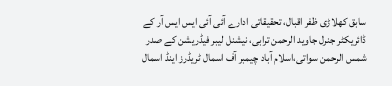سابق کھلاڑی ظفر اقبال، تحقیقاتی ادارے آئی آئی ایس ایس آر کے ڈائریکٹر جنرل جاوید الرحمن ترابی، نیشنل لیبر فیڈریشن کے صدر شمس الرحمن سواتی،اسلام آباد چیمبر آف اسمال ٹریڈرز اینڈ اسمال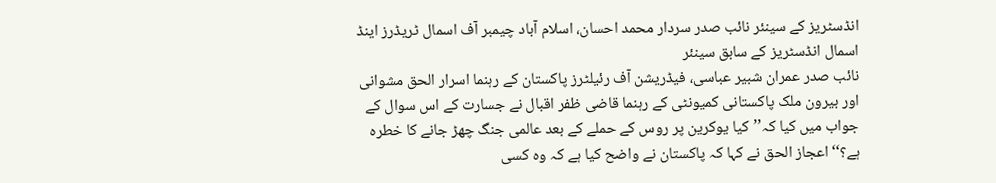انڈسٹریز کے سینئر نائب صدر سردار محمد احسان، اسلام آباد چیمبر آف اسمال ٹریڈرز اینڈ اسمال انڈسٹریز کے سابق سینئر
نائب صدر عمران شبیر عباسی، فیڈریشن آف رئیلٹرز پاکستان کے رہنما اسرار الحق مشوانی اور بیرون ملک پاکستانی کمیونٹی کے رہنما قاضی ظفر اقبال نے جسارت کے اس سوال کے جواب میں کیا کہ’’کیا یوکرین پر روس کے حملے کے بعد عالمی جنگ چھڑ جانے کا خطرہ ہے؟‘‘ اعجاز الحق نے کہا کہ پاکستان نے واضح کیا ہے کہ وہ کسی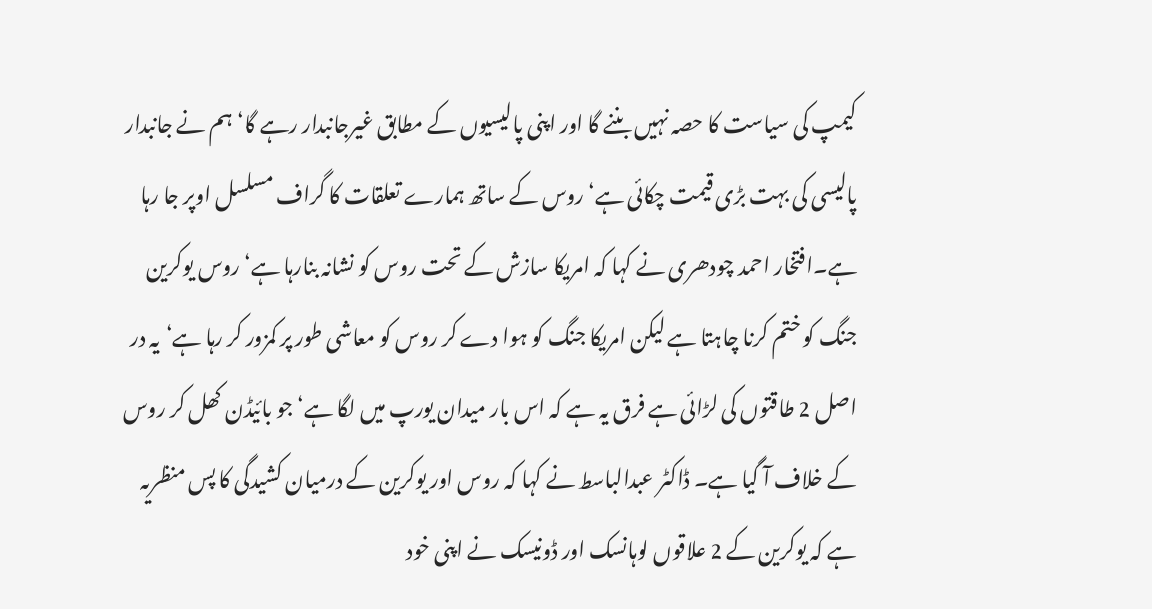کیمپ کی سیاست کا حصہ نہیں بننے گا اور اپنی پالیسیوں کے مطابق غیرجانبدار رہے گا‘ ہم نے جانبدار پالیسی کی بہت بڑی قیمت چکائی ہے‘ روس کے ساتھ ہمارے تعلقات کا گراف مسلسل اوپر جا رہا ہے۔افتخار احمد چودھری نے کہا کہ امریکا سازش کے تحت روس کو نشانہ بنارہا ہے‘ روس یوکرین جنگ کو ختم کرنا چاہتا ہے لیکن امریکا جنگ کو ہوا دے کر روس کو معاشی طور پر کمزور کر رہا ہے‘یہ در اصل 2 طاقتوں کی لڑائی ہے فرق یہ ہے کہ اس بار میدان یورپ میں لگا ہے‘ جو بائیڈن کھل کر روس کے خلاف آ گیا ہے۔ ڈاکٹر عبدالباسط نے کہا کہ روس اور یوکرین کے درمیان کشیدگی کا پس منظریہ ہے کہ یوکرین کے 2 علاقوں لوہانسک اور ڈونیسک نے اپنی خود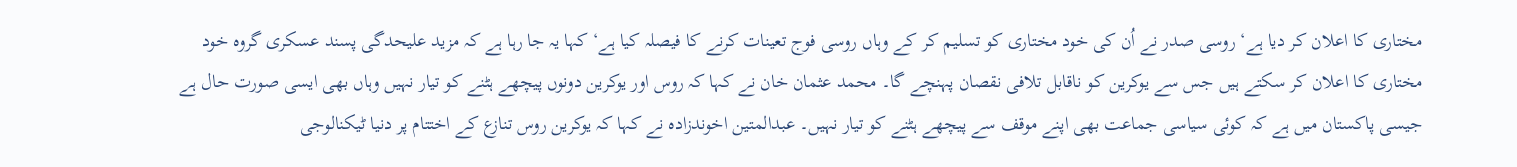مختاری کا اعلان کر دیا ہے‘ روسی صدر نے اُن کی خود مختاری کو تسلیم کر کے وہاں روسی فوج تعینات کرنے کا فیصلہ کیا ہے‘ کہا یہ جا رہا ہے کہ مزید علیحدگی پسند عسکری گروہ خود مختاری کا اعلان کر سکتے ہیں جس سے یوکرین کو ناقابل تلافی نقصان پہنچے گا۔ محمد عثمان خان نے کہا کہ روس اور یوکرین دونوں پیچھے ہٹنے کو تیار نہیں وہاں بھی ایسی صورت حال ہے جیسی پاکستان میں ہے کہ کوئی سیاسی جماعت بھی اپنے موقف سے پیچھے ہٹنے کو تیار نہیں۔ عبدالمتین اخوندزادہ نے کہا کہ یوکرین روس تنازع کے اختتام پر دنیا ٹیکنالوجی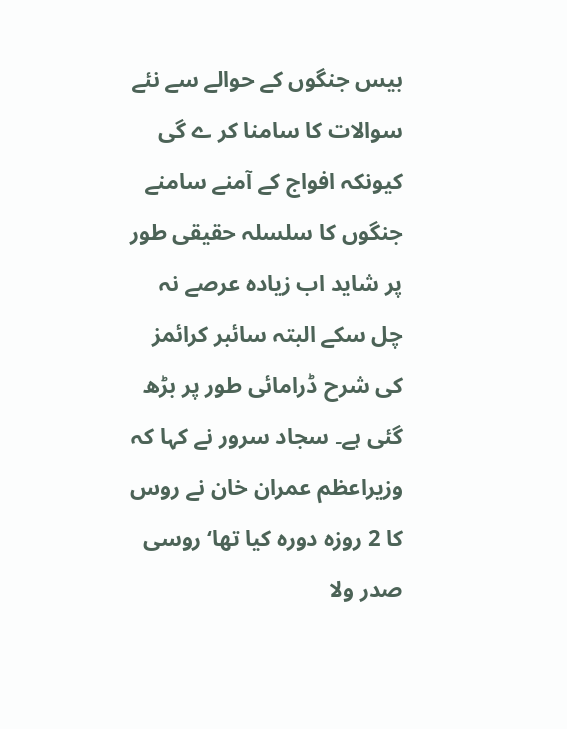بیس جنگوں کے حوالے سے نئے سوالات کا سامنا کر ے گی کیونکہ افواج کے آمنے سامنے جنگوں کا سلسلہ حقیقی طور پر شاید اب زیادہ عرصے نہ چل سکے البتہ سائبر کرائمز کی شرح ڈرامائی طور پر بڑھ گئی ہے۔ سجاد سرور نے کہا کہ وزیراعظم عمران خان نے روس کا 2 روزہ دورہ کیا تھا‘ روسی صدر ولا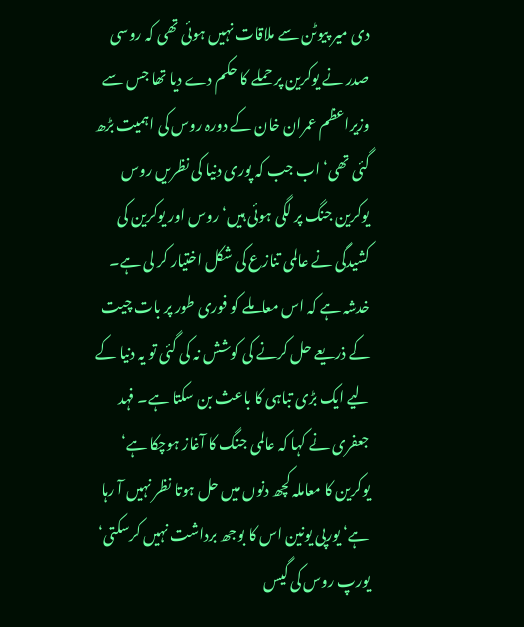دی میر پیوٹن سے ملاقات نہیں ہوئی تھی کہ روسی صدر نے یوکرین پر حملے کا حکم دے دیا تھا جس سے وزیراعظم عمران خان کے دورہ روس کی اہمیت بڑھ گئی تھی‘ اب جب کہ پوری دنیا کی نظریں روس یوکرین جنگ پر لگی ہوئی ہیں‘ روس اور یوکرین کی کشیدگی نے عالمی تنازع کی شکل اختیار کر لی ہے۔ خدشہ ہے کہ اس معاملے کو فوری طور پر بات چیت کے ذریعے حل کرنے کی کوشش نہ کی گئی تو یہ دنیا کے لیے ایک بڑی تباہی کا باعث بن سکتا ہے۔ فہد جعفری نے کہا کہ عالمی جنگ کا آغاز ہوچکا ہے‘ یوکرین کا معاملہ کچھ دنوں میں حل ہوتا نظر نہیں آ رہا ہے‘ یورپی یونین اس کا بوجھ برداشت نہیں کرسکتی‘ یورپ روس کی گیس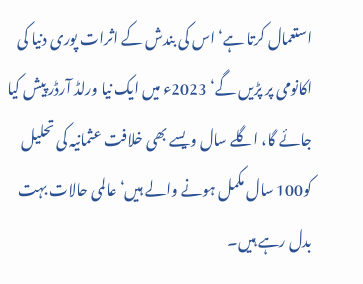استعمال کرتا ہے‘ اس کی بندش کے اثرات پوری دنیا کی اکانومی پر پڑیں گے‘ 2023ء میں ایک نیا ورلڈ آرڈر پیش کیا جائے گا، اگلے سال ویسے بھی خلافت عثمانیہ کی تحلیل کو100 سال مکمل ہونے والے ہیں‘ عالمی حالات بہت بدل رہے ہیں۔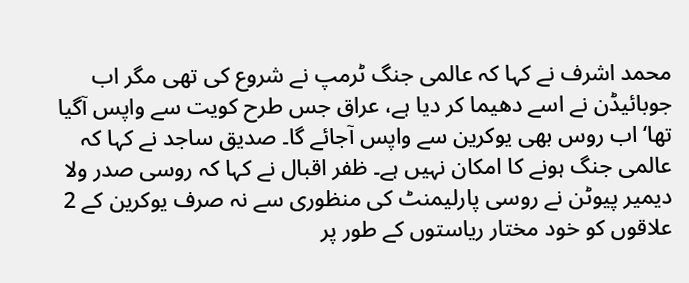محمد اشرف نے کہا کہ عالمی جنگ ٹرمپ نے شروع کی تھی مگر اب جوبائیڈن نے اسے دھیما کر دیا ہے، عراق جس طرح کویت سے واپس آگیا تھا‘ اب روس بھی یوکرین سے واپس آجائے گا۔ صدیق ساجد نے کہا کہ عالمی جنگ ہونے کا امکان نہیں ہے۔ ظفر اقبال نے کہا کہ روسی صدر ولا دیمیر پیوٹن نے روسی پارلیمنٹ کی منظوری سے نہ صرف یوکرین کے 2 علاقوں کو خود مختار ریاستوں کے طور پر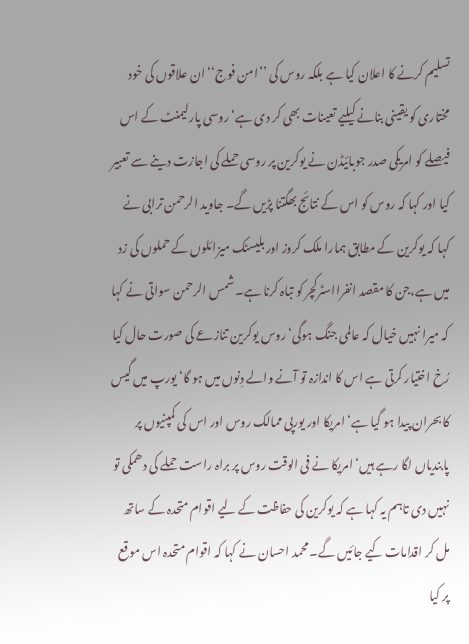تسلیم کرنے کا اعلان کیا ہے بلکہ روس کی ’’امن فوج‘‘ ان علاقوں کی خود مختاری کو یقینی بنانے کیلیے تعینات بھی کر دی ہے‘ روسی پارلیمنٹ کے اس فیصلے کو امریکی صدر جوبائیڈن نے یوکرین پر روسی حملے کی اجازت دینے سے تعبیر کیا اور کہا کہ روس کو اس کے نتائج بھگتنا پڑیں گے۔ جاوید الرحمن ترابی نے کہا کہ یوکرین کے مطابق ہمارا ملک کروز اور بلیسٹک میزائلوں کے حملوں کی زد میں ہے،جن کا مقصد انفرااسٹرکچر کو تباہ کرنا ہے۔ شمس الرحمن سواتی نے کہا کہ میرا نہیں خیال کہ عالمی جنگ ہوگی‘ روس یوکرین تنازعے کی صورت حال کیا رُخ اختیار کرتی ہے اس کا اندازہ تو آنے والے دِنوں میں ہو گا‘ یورپ میں گیس کا بحران پیدا ہو گیا ہے‘ امریکا اور یورپی ممالک روس اور اس کی کمپنیوں پر پابندیاں لگا رہے ہیں‘ امریکا نے فی الوقت روس پر براہ راست حملے کی دھمکی تو نہیں دی تاہم یہ کہا ہے کہ یوکرین کی حفاظت کے لیے اقوام متحدہ کے ساتھ مل کر اقدامات کیے جائیں گے۔ محمد احسان نے کہا کہ اقوام متحدہ اس موقع پر کیا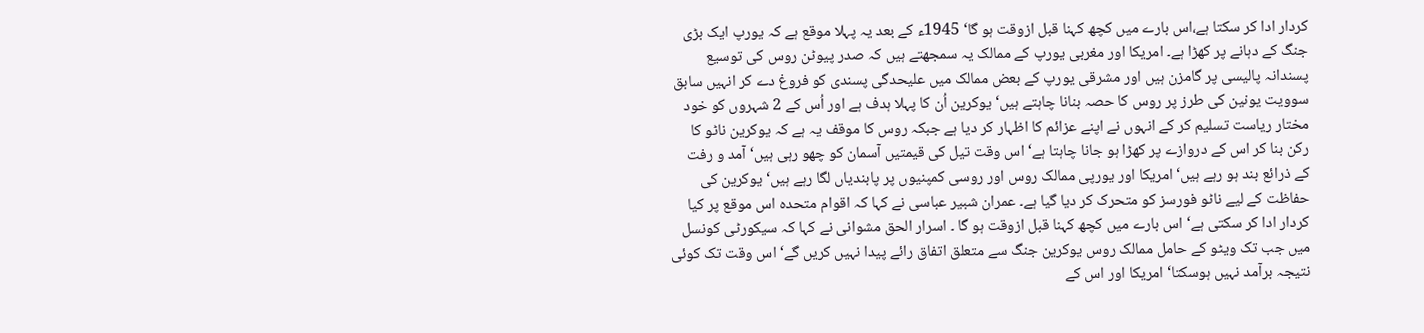کردار ادا کر سکتا ہے،اس بارے میں کچھ کہنا قبل ازوقت ہو گا‘ 1945ء کے بعد یہ پہلا موقع ہے کہ یورپ ایک بڑی جنگ کے دہانے پر کھڑا ہے۔ امریکا اور مغربی یورپ کے ممالک یہ سمجھتے ہیں کہ صدر پیوٹن روس کی توسیع پسندانہ پالیسی پر گامزن ہیں اور مشرقی یورپ کے بعض ممالک میں علیحدگی پسندی کو فروغ دے کر انہیں سابق سوویت یونین کی طرز پر روس کا حصہ بنانا چاہتے ہیں‘ یوکرین اُن کا پہلا ہدف ہے اور اُس کے 2 شہروں کو خود مختار ریاست تسلیم کر کے انہوں نے اپنے عزائم کا اظہار کر دیا ہے جبکہ روس کا موقف یہ ہے کہ یوکرین ناٹو کا رکن بنا کر اس کے دروازے پر کھڑا ہو جانا چاہتا ہے‘ اس وقت تیل کی قیمتیں آسمان کو چھو رہی ہیں‘ آمد و رفت کے ذرائع بند ہو رہے ہیں‘امریکا اور یورپی ممالک روس اور روسی کمپنیوں پر پابندیاں لگا رہے ہیں‘ یوکرین کی حفاظت کے لیے ناٹو فورسز کو متحرک کر دیا گیا ہے۔ عمران شبیر عباسی نے کہا کہ اقوام متحدہ اس موقع پر کیا کردار ادا کر سکتی ہے‘ اس بارے میں کچھ کہنا قبل ازوقت ہو گا ۔ اسرار الحق مشوانی نے کہا کہ سیکورٹی کونسل میں جب تک ویٹو کے حامل ممالک روس یوکرین جنگ سے متعلق اتفاق رائے پیدا نہیں کریں گے‘ اس وقت تک کوئی نتیجہ برآمد نہیں ہوسکتا‘ امریکا اور اس کے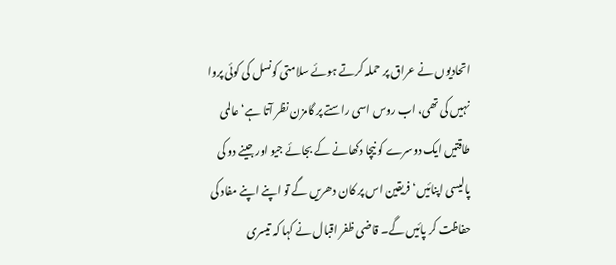اتحادیوں نے عراق پر حملہ کرتے ہوئے سلامتی کونسل کی کوئی پروا نہیں کی تھی، اب روس اسی راستے پر گامزن نظر آتا ہے‘ عالمی طاقتیں ایک دوسرے کو نیچا دکھانے کے بجائے جیو اور جینے دو کی پالیسی اپنائیں‘ فریقین اس پر کان دھریں گے تو اپنے اپنے مفاد کی حفاظت کر پائیں گے۔ قاضی ظفر اقبال نے کہا کہ تیسری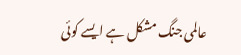عالمی جنگ مشکل ہے ایسے کوئی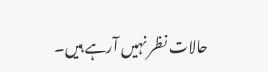حالات نظر نہیں آرہے ہیں۔